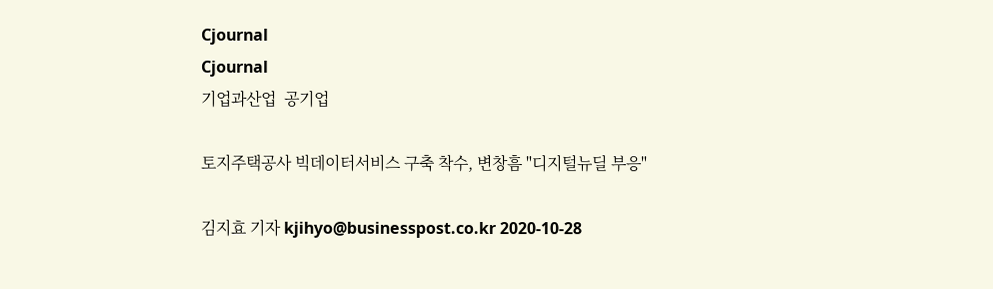Cjournal
Cjournal
기업과산업  공기업

토지주택공사 빅데이터서비스 구축 착수, 변창흠 "디지털뉴딜 부응"

김지효 기자 kjihyo@businesspost.co.kr 2020-10-28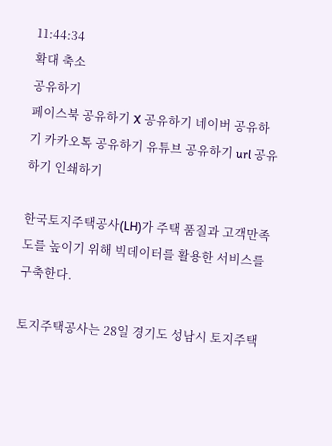11:44:34
확대 축소
공유하기
페이스북 공유하기 X 공유하기 네이버 공유하기 카카오톡 공유하기 유튜브 공유하기 url 공유하기 인쇄하기

한국토지주택공사(LH)가 주택 품질과 고객만족도를 높이기 위해 빅데이터를 활용한 서비스를 구축한다.

토지주택공사는 28일 경기도 성남시 토지주택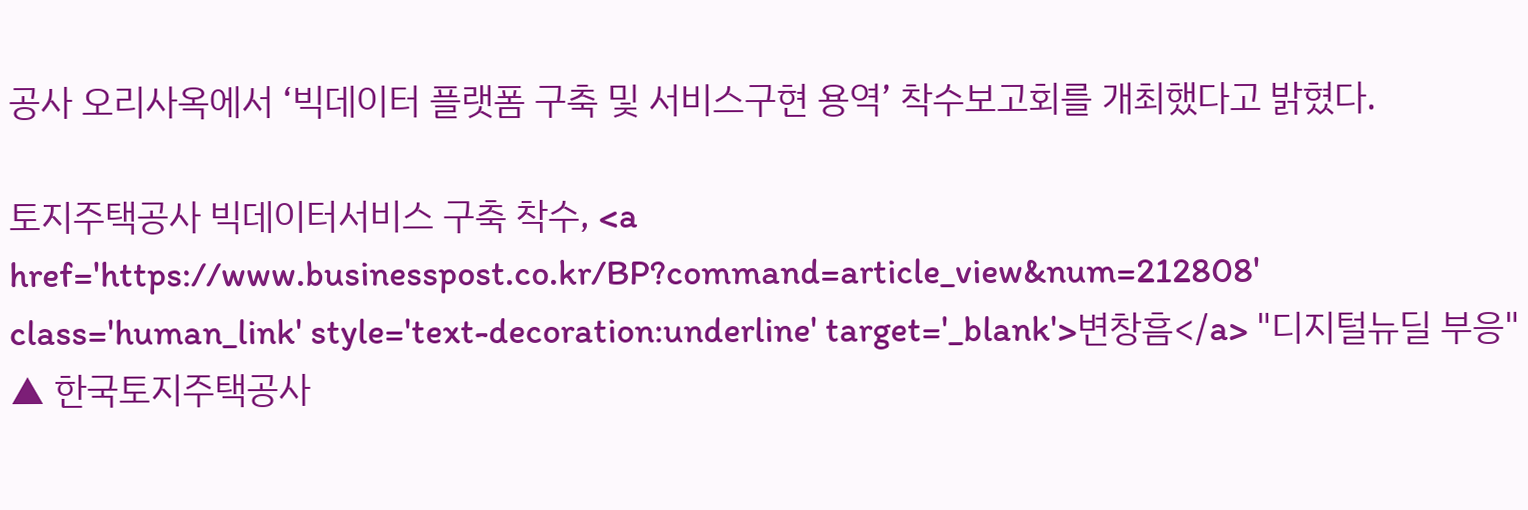공사 오리사옥에서 ‘빅데이터 플랫폼 구축 및 서비스구현 용역’ 착수보고회를 개최했다고 밝혔다.

토지주택공사 빅데이터서비스 구축 착수, <a href='https://www.businesspost.co.kr/BP?command=article_view&num=212808' class='human_link' style='text-decoration:underline' target='_blank'>변창흠</a> "디지털뉴딜 부응"
▲ 한국토지주택공사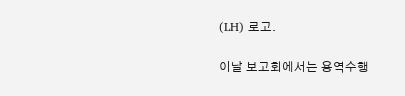(LH) 로고.

이날 보고회에서는 용역수행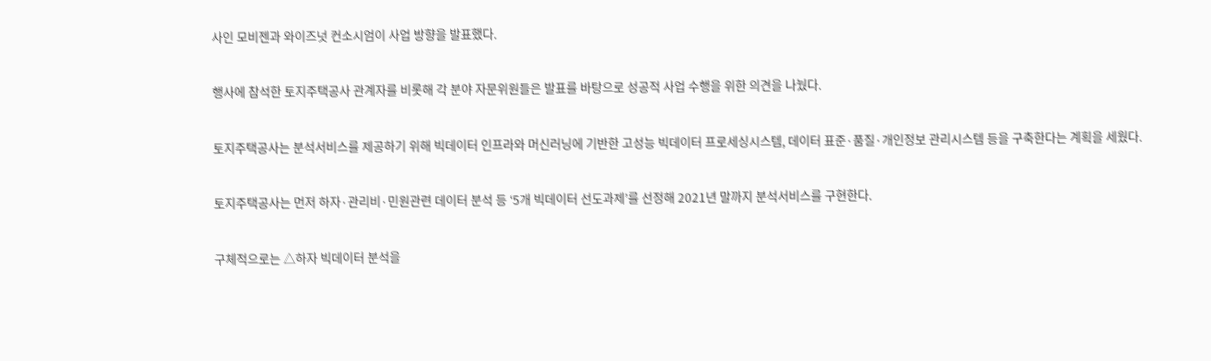사인 모비젠과 와이즈넛 컨소시엄이 사업 방향을 발표했다.

행사에 참석한 토지주택공사 관계자를 비롯해 각 분야 자문위원들은 발표를 바탕으로 성공적 사업 수행을 위한 의견을 나눴다.

토지주택공사는 분석서비스를 제공하기 위해 빅데이터 인프라와 머신러닝에 기반한 고성능 빅데이터 프로세싱시스템, 데이터 표준·품질·개인정보 관리시스템 등을 구축한다는 계획을 세웠다.

토지주택공사는 먼저 하자·관리비·민원관련 데이터 분석 등 ‘5개 빅데이터 선도과제’를 선정해 2021년 말까지 분석서비스를 구현한다.

구체적으로는 △하자 빅데이터 분석을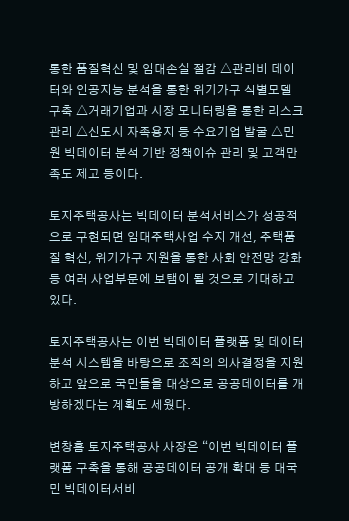통한 품질혁신 및 임대손실 절감 △관리비 데이터와 인공지능 분석을 통한 위기가구 식별모델 구축 △거래기업과 시장 모니터링을 통한 리스크 관리 △신도시 자족용지 등 수요기업 발굴 △민원 빅데이터 분석 기반 정책이슈 관리 및 고객만족도 제고 등이다.

토지주택공사는 빅데이터 분석서비스가 성공적으로 구현되면 임대주택사업 수지 개선, 주택품질 혁신, 위기가구 지원을 통한 사회 안전망 강화 등 여러 사업부문에 보탬이 될 것으로 기대하고 있다.

토지주택공사는 이번 빅데이터 플랫폼 및 데이터분석 시스템을 바탕으로 조직의 의사결정을 지원하고 앞으로 국민들을 대상으로 공공데이터를 개방하겠다는 계획도 세웠다.

변창흠 토지주택공사 사장은 “이번 빅데이터 플랫폼 구축을 통해 공공데이터 공개 확대 등 대국민 빅데이터서비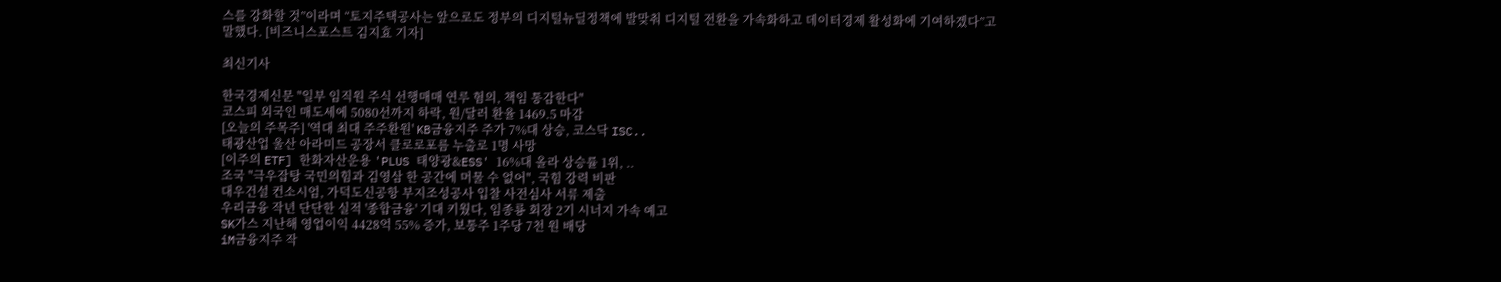스를 강화할 것”이라며 “토지주택공사는 앞으로도 정부의 디지털뉴딜정책에 발맞춰 디지털 전환을 가속화하고 데이터경제 활성화에 기여하겠다”고 말했다. [비즈니스포스트 김지효 기자]

최신기사

한국경제신문 "일부 임직원 주식 선행매매 연루 혐의, 책임 통감한다"
코스피 외국인 매도세에 5080선까지 하락, 원/달러 환율 1469.5 마감
[오늘의 주목주] '역대 최대 주주환원' KB금융지주 주가 7%대 상승, 코스닥 ISC..
태광산업 울산 아라미드 공장서 클로로포름 누출로 1명 사망
[이주의 ETF] 한화자산운용 'PLUS 태양광&ESS' 16%대 올라 상승률 1위, ..
조국 "극우잡탕 국민의힘과 김영삼 한 공간에 머물 수 없어", 국힘 강력 비판
대우건설 컨소시엄, 가덕도신공항 부지조성공사 입찰 사전심사 서류 제출
우리금융 작년 단단한 실적 '종합금융' 기대 키웠다, 임종룡 회장 2기 시너지 가속 예고
SK가스 지난해 영업이익 4428억 55% 증가, 보통주 1주당 7천 원 배당
iM금융지주 작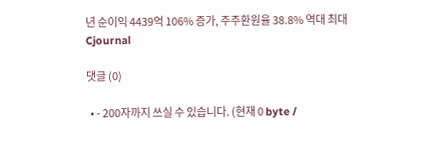년 순이익 4439억 106% 증가, 주주환원율 38.8% 역대 최대
Cjournal

댓글 (0)

  • - 200자까지 쓰실 수 있습니다. (현재 0 byte /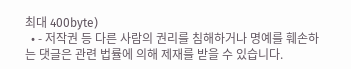최대 400byte)
  • - 저작권 등 다른 사람의 권리를 침해하거나 명예를 훼손하는 댓글은 관련 법률에 의해 제재를 받을 수 있습니다.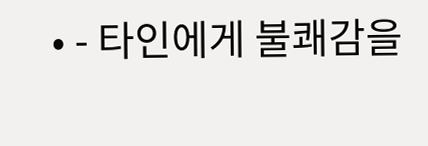• - 타인에게 불쾌감을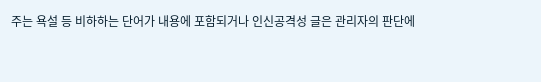주는 욕설 등 비하하는 단어가 내용에 포함되거나 인신공격성 글은 관리자의 판단에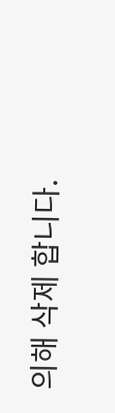의해 삭제 합니다.